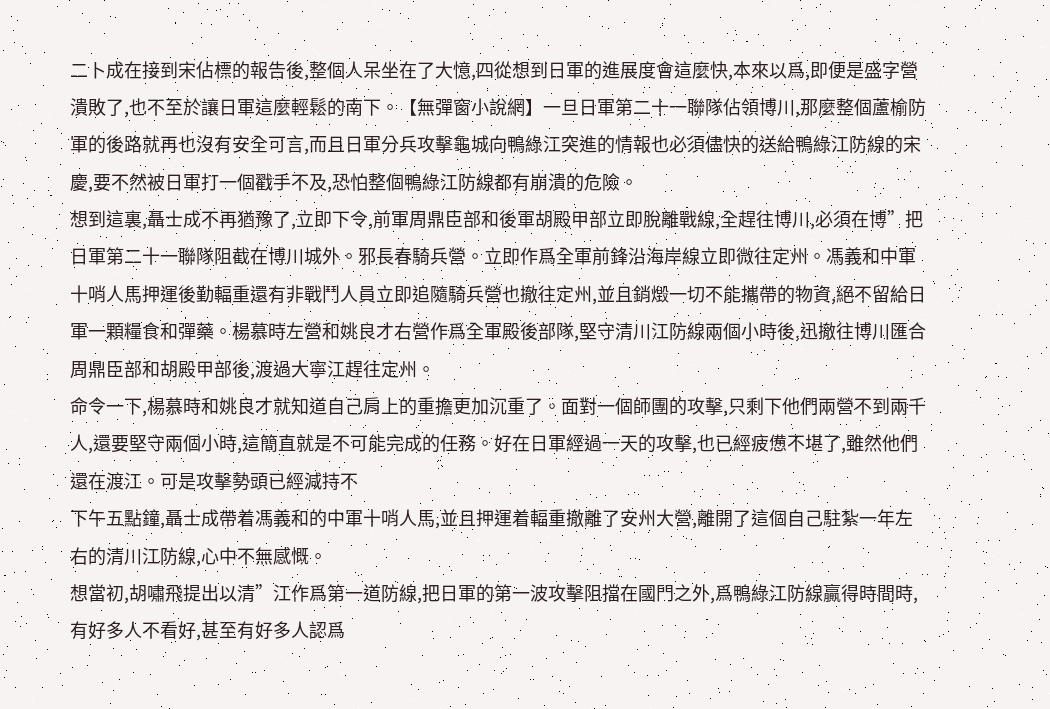二卜成在接到宋佔標的報告後,整個人呆坐在了大憶,四從想到日軍的進展度會這麼快,本來以爲,即便是盛字營潰敗了,也不至於讓日軍這麼輕鬆的南下。【無彈窗小說網】一旦日軍第二十一聯隊佔領博川,那麼整個蘆榆防軍的後路就再也沒有安全可言,而且日軍分兵攻擊龜城向鴨綠江突進的情報也必須儘快的送給鴨綠江防線的宋慶,要不然被日軍打一個戳手不及,恐怕整個鴨綠江防線都有崩潰的危險。
想到這裏,聶士成不再猶豫了,立即下令,前軍周鼎臣部和後軍胡殿甲部立即脫離戰線,全趕往博川,必須在博”把日軍第二十一聯隊阻截在博川城外。邪長春騎兵營。立即作爲全軍前鋒沿海岸線立即微往定州。馮義和中軍十哨人馬押運後勤輻重還有非戰鬥人員立即追隨騎兵營也撤往定州,並且銷燬一切不能攜帶的物資,絕不留給日軍一顆糧食和彈藥。楊慕時左營和姚良才右營作爲全軍殿後部隊,堅守清川江防線兩個小時後,迅撤往博川匯合周鼎臣部和胡殿甲部後,渡過大寧江趕往定州。
命令一下,楊慕時和姚良才就知道自己肩上的重擔更加沉重了。面對一個師團的攻擊,只剩下他們兩營不到兩千人,還要堅守兩個小時,這簡直就是不可能完成的任務。好在日軍經過一天的攻擊,也已經疲憊不堪了,雖然他們還在渡江。可是攻擊勢頭已經減持不
下午五點鐘,聶士成帶着馮義和的中軍十哨人馬,並且押運着輻重撤離了安州大營,離開了這個自己駐紮一年左右的清川江防線,心中不無感慨。
想當初,胡嘯飛提出以清”江作爲第一道防線,把日軍的第一波攻擊阻擋在國門之外,爲鴨綠江防線贏得時間時,有好多人不看好,甚至有好多人認爲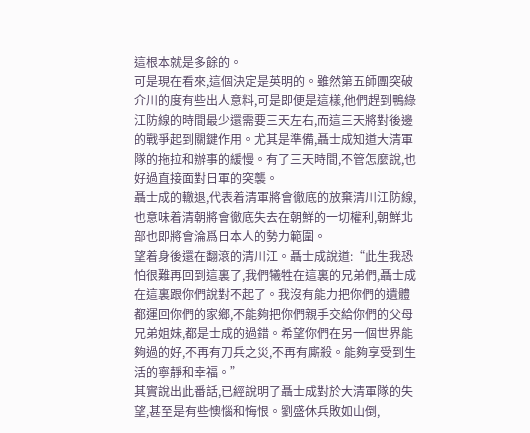這根本就是多餘的。
可是現在看來,這個決定是英明的。雖然第五師團突破介川的度有些出人意料,可是即便是這樣,他們趕到鴨綠江防線的時間最少還需要三天左右,而這三天將對後邊的戰爭起到關鍵作用。尤其是準備,聶士成知道大清軍隊的拖拉和辦事的緩慢。有了三天時間,不管怎麼說,也好過直接面對日軍的突襲。
聶士成的轍退,代表着清軍將會徹底的放棄清川江防線,也意味着清朝將會徹底失去在朝鮮的一切權利,朝鮮北部也即將會淪爲日本人的勢力範圍。
望着身後還在翻滾的清川江。聶士成說道:“此生我恐怕很難再回到這裏了,我們犧牲在這裏的兄弟們,聶士成在這裏跟你們說對不起了。我沒有能力把你們的遺體都運回你們的家鄉,不能夠把你們親手交給你們的父母兄弟姐妹,都是士成的過錯。希望你們在另一個世界能夠過的好,不再有刀兵之災,不再有廝殺。能夠享受到生活的寧靜和幸福。”
其實說出此番話,已經說明了聶士成對於大清軍隊的失望,甚至是有些懊惱和悔恨。劉盛休兵敗如山倒,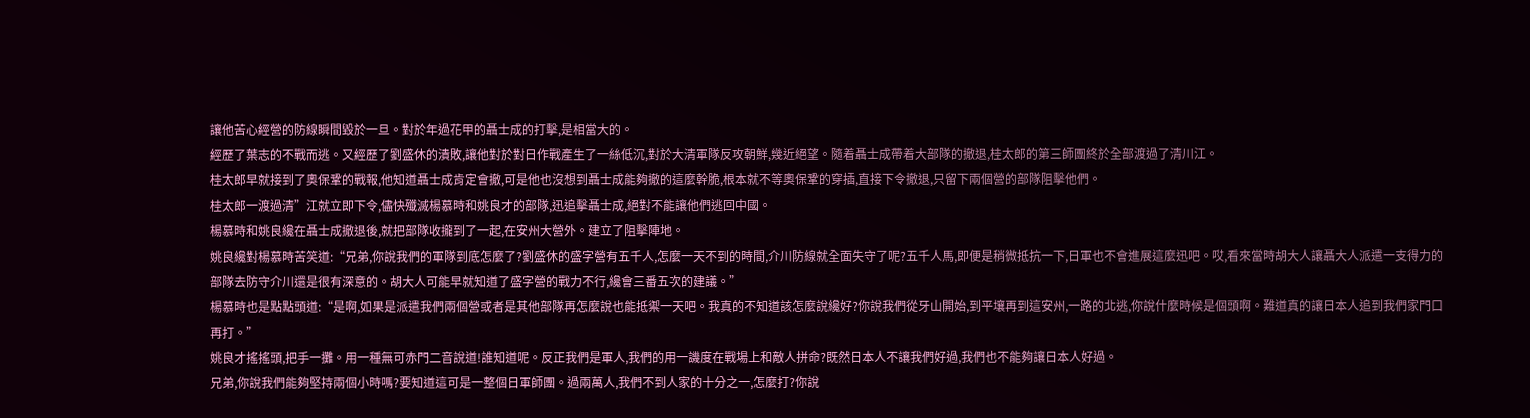讓他苦心經營的防線瞬間毀於一旦。對於年過花甲的聶士成的打擊,是相當大的。
經歷了葉志的不戰而逃。又經歷了劉盛休的潰敗,讓他對於對日作戰產生了一絲低沉,對於大清軍隊反攻朝鮮,幾近絕望。隨着聶士成帶着大部隊的撤退,桂太郎的第三師團終於全部渡過了清川江。
桂太郎早就接到了奧保鞏的戰報,他知道聶士成肯定會撤,可是他也沒想到聶士成能夠撤的這麼幹脆,根本就不等奧保鞏的穿插,直接下令撤退,只留下兩個營的部隊阻擊他們。
桂太郎一渡過清”江就立即下令,儘快殲滅楊慕時和姚良才的部隊,迅追擊聶士成,絕對不能讓他們逃回中國。
楊慕時和姚良纔在聶士成撤退後,就把部隊收攏到了一起,在安州大營外。建立了阻擊陣地。
姚良纔對楊慕時苦笑道:“兄弟,你說我們的軍隊到底怎麼了?劉盛休的盛字營有五千人,怎麼一天不到的時間,介川防線就全面失守了呢?五千人馬,即便是稍微抵抗一下,日軍也不會進展這麼迅吧。哎,看來當時胡大人讓聶大人派遣一支得力的部隊去防守介川還是很有深意的。胡大人可能早就知道了盛字營的戰力不行,纔會三番五次的建議。”
楊慕時也是點點頭道:“是啊,如果是派遣我們兩個營或者是其他部隊再怎麼說也能抵禦一天吧。我真的不知道該怎麼說纔好?你說我們從牙山開始,到平壤再到這安州,一路的北逃,你說什麼時候是個頭啊。難道真的讓日本人追到我們家門口再打。”
姚良才搖搖頭,把手一攤。用一種無可赤門二音說道!誰知道呢。反正我們是軍人,我們的用一譏度在戰場上和敵人拼命?既然日本人不讓我們好過,我們也不能夠讓日本人好過。
兄弟,你說我們能夠堅持兩個小時嗎?要知道這可是一整個日軍師團。過兩萬人,我們不到人家的十分之一,怎麼打?你說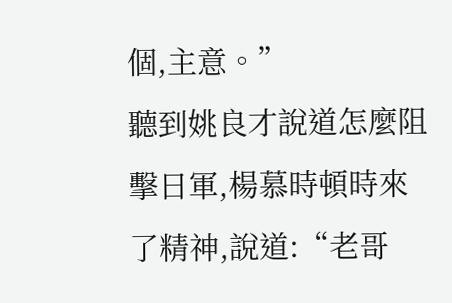個,主意。”
聽到姚良才說道怎麼阻擊日軍,楊慕時頓時來了精神,說道:“老哥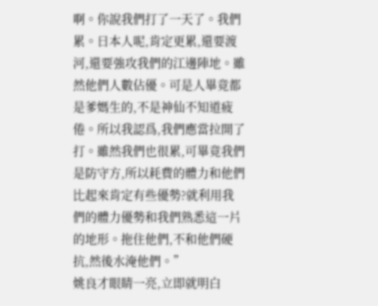啊。你說我們打了一天了。我們累。日本人呢,肯定更累,還要渡河,還要強攻我們的江邊陣地。雖然他們人數佔優。可是人畢竟都是爹媽生的,不是神仙不知道疲倦。所以我認爲,我們應當拉開了打。雖然我們也很累,可畢竟我們是防守方,所以耗費的體力和他們比起來肯定有些優勢?就利用我們的體力優勢和我們熟悉這一片的地形。拖住他們,不和他們硬抗,然後水淹他們。”
姚良才眼睛一亮,立即就明白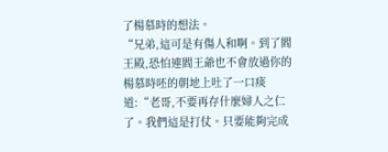了楊慕時的想法。
“兄弟,這可是有傷人和啊。到了閻王殿,恐怕連閻王爺也不會放過你的
楊慕時呸的朝地上吐了一口痰道:“老哥,不要再存什麼婦人之仁了。我們這是打仗。只要能夠完成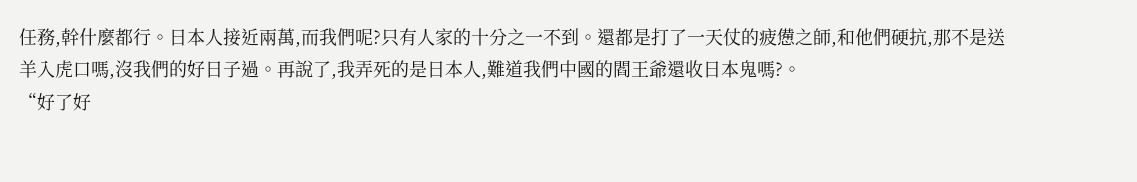任務,幹什麼都行。日本人接近兩萬,而我們呢?只有人家的十分之一不到。還都是打了一天仗的疲憊之師,和他們硬抗,那不是送羊入虎口嗎,沒我們的好日子過。再說了,我弄死的是日本人,難道我們中國的閻王爺還收日本鬼嗎?。
“好了好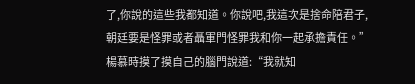了,你說的這些我都知道。你說吧,我這次是捨命陪君子,朝廷要是怪罪或者聶軍門怪罪我和你一起承擔責任。”
楊慕時摸了摸自己的腦門說道:“我就知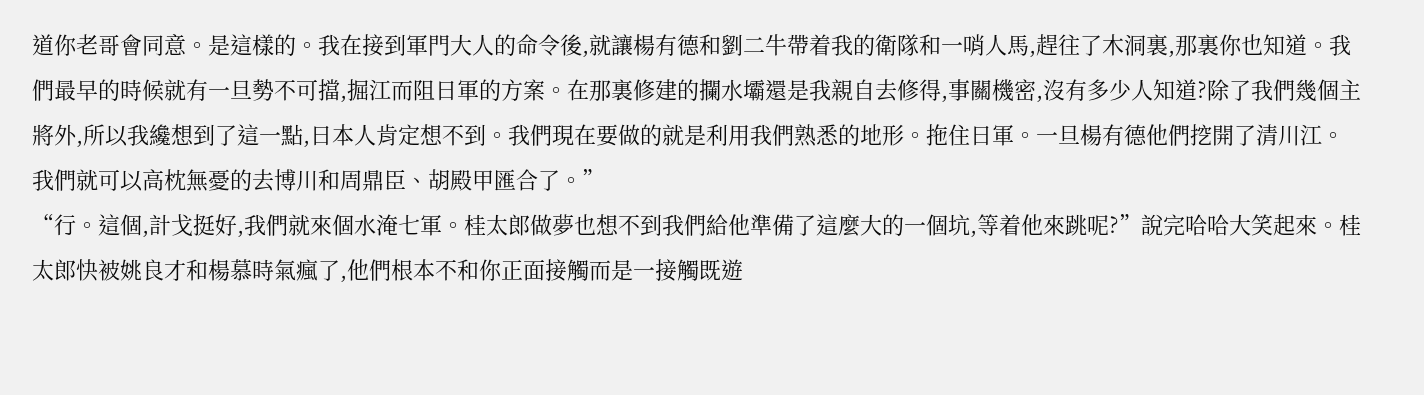道你老哥會同意。是這樣的。我在接到軍門大人的命令後,就讓楊有德和劉二牛帶着我的衛隊和一哨人馬,趕往了木洞裏,那裏你也知道。我們最早的時候就有一旦勢不可擋,掘江而阻日軍的方案。在那裏修建的攔水壩還是我親自去修得,事關機密,沒有多少人知道?除了我們幾個主將外,所以我纔想到了這一點,日本人肯定想不到。我們現在要做的就是利用我們熟悉的地形。拖住日軍。一旦楊有德他們挖開了清川江。我們就可以高枕無憂的去博川和周鼎臣、胡殿甲匯合了。”
“行。這個,計戈挺好,我們就來個水淹七軍。桂太郎做夢也想不到我們給他準備了這麼大的一個坑,等着他來跳呢?”說完哈哈大笑起來。桂太郎快被姚良才和楊慕時氣瘋了,他們根本不和你正面接觸而是一接觸既遊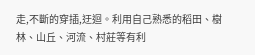走,不斷的穿插,迂迴。利用自己熟悉的稻田、樹林、山丘、河流、村莊等有利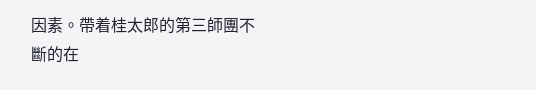因素。帶着桂太郎的第三師團不斷的在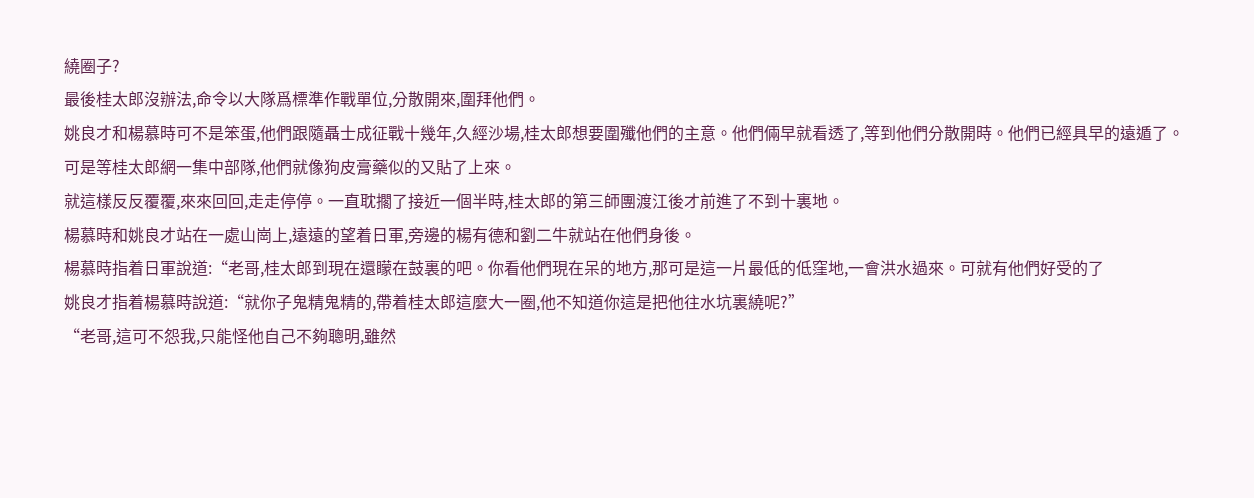繞圈子?
最後桂太郎沒辦法,命令以大隊爲標準作戰單位,分散開來,圍拜他們。
姚良才和楊慕時可不是笨蛋,他們跟隨聶士成征戰十幾年,久經沙場,桂太郎想要圍殲他們的主意。他們倆早就看透了,等到他們分散開時。他們已經具早的遠遁了。
可是等桂太郎網一集中部隊,他們就像狗皮膏藥似的又貼了上來。
就這樣反反覆覆,來來回回,走走停停。一直耽擱了接近一個半時,桂太郎的第三師團渡江後才前進了不到十裏地。
楊慕時和姚良才站在一處山崗上,遠遠的望着日軍,旁邊的楊有德和劉二牛就站在他們身後。
楊慕時指着日軍說道:“老哥,桂太郎到現在還矇在鼓裏的吧。你看他們現在呆的地方,那可是這一片最低的低窪地,一會洪水過來。可就有他們好受的了
姚良才指着楊慕時說道:“就你子鬼精鬼精的,帶着桂太郎這麼大一圈,他不知道你這是把他往水坑裏繞呢?”
“老哥,這可不怨我,只能怪他自己不夠聰明,雖然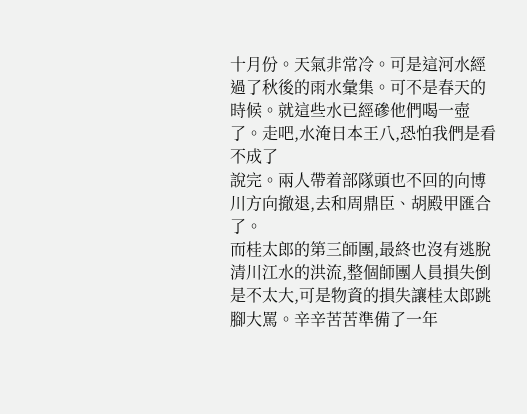十月份。天氣非常冷。可是這河水經過了秋後的雨水彙集。可不是春天的時候。就這些水已經磣他們喝一壺了。走吧,水淹日本王八,恐怕我們是看不成了
說完。兩人帶着部隊頭也不回的向博川方向撤退,去和周鼎臣、胡殿甲匯合了。
而桂太郎的第三師團,最終也沒有逃脫清川江水的洪流,整個師團人員損失倒是不太大,可是物資的損失讓桂太郎跳腳大罵。辛辛苦苦準備了一年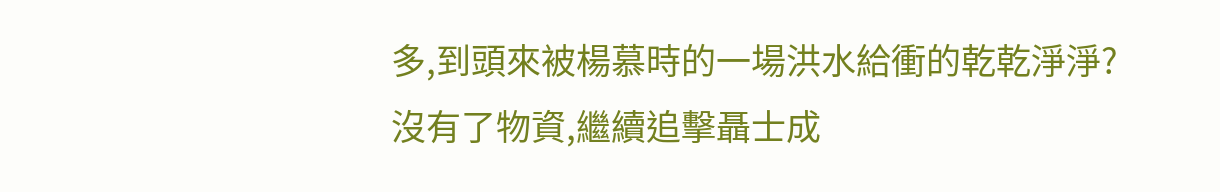多,到頭來被楊慕時的一場洪水給衝的乾乾淨淨?
沒有了物資,繼續追擊聶士成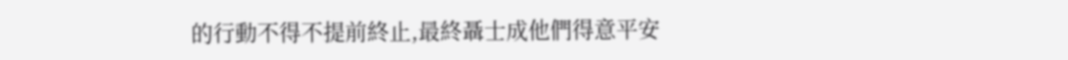的行動不得不提前終止,最終聶士成他們得意平安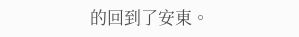的回到了安東。